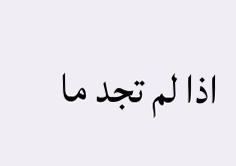اذا لم تجد ما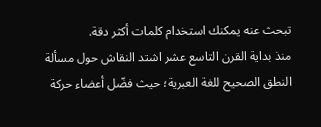تبحث عنه يمكنك استخدام كلمات أكثر دقة.
منذ بداية القرن التاسع عشر اشتد النقاش حول مسألة النطق الصحيح للغة العبرية؛ حيث فضّل أعضاء حركة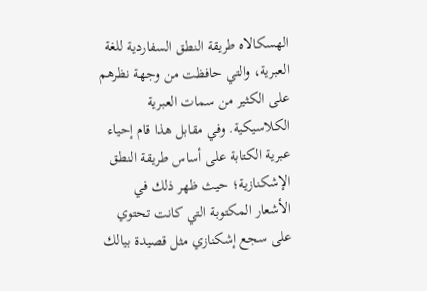الهسكالاه طريقة النطق السفاردية للغة العبرية، والتي حافظت من وجهة نظرهم على الكثير من سمات العبرية الكلاسيكية. وفي مقابل هذا قام إحياء عبرية الكتابة على أساس طريقة النطق الإشكنازية؛ حيث ظهر ذلك في الأشعار المكتوبة التي كانت تحتوي على سجع إشكنازي مثل قصيدة بيالك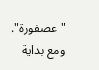"عصفورة".
ومع بداية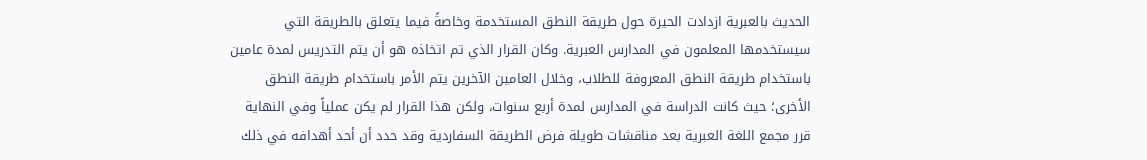الحديث بالعبرية ازدادت الحيرة حول طريقة النطق المستخدمة وخاصةً فيما يتعلق بالطريقة التي سيستخدمها المعلمون في المدارس العبرية. وكان القرار الذي تم اتخاذه هو أن يتم التدريس لمدة عامين باستخدام طريقة النطق المعروفة للطلاب، وخلال العامين الآخرين يتم الأمر باستخدام طريقة النطق الأخرى؛ حيث كانت الدراسة في المدارس لمدة أربع سنوات، ولكن هذا القرار لم يكن عملياً وفي النهاية قرر مجمع اللغة العبرية بعد مناقشات طويلة فرض الطريقة السفاردية وقد حدد أن أحد أهدافه في ذلك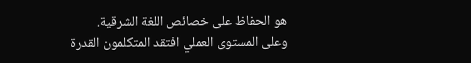هو الحفاظ على خصائص اللغة الشرقية.
وعلى المستوى العملي افتقد المتكلمون القدرة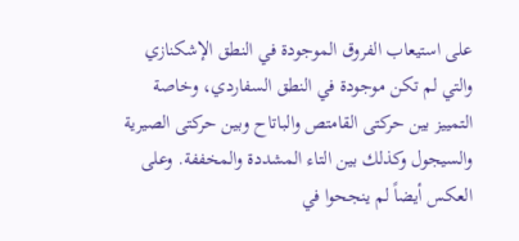على استيعاب الفروق الموجودة في النطق الإشكنازي والتي لم تكن موجودة في النطق السفاردي، وخاصة التمييز بين حركتى القامتص والباتاح وبين حركتى الصيرية والسيجول وكذلك بين التاء المشددة والمخففة. وعلى العكس أيضاً لم ينجحوا في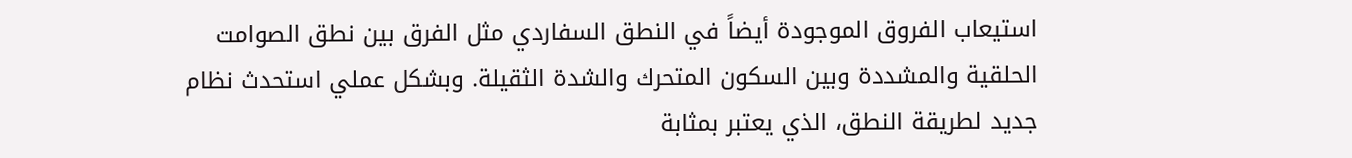استيعاب الفروق الموجودة أيضاً في النطق السفاردي مثل الفرق بين نطق الصوامت الحلقية والمشددة وبين السكون المتحرك والشدة الثقيلة. وبشكل عملي استحدث نظام جديد لطريقة النطق، الذي يعتبر بمثابة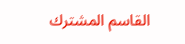القاسم المشترك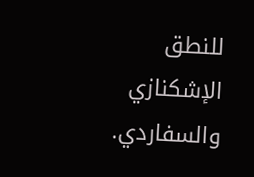للنطق الإشكنازي والسفاردي.